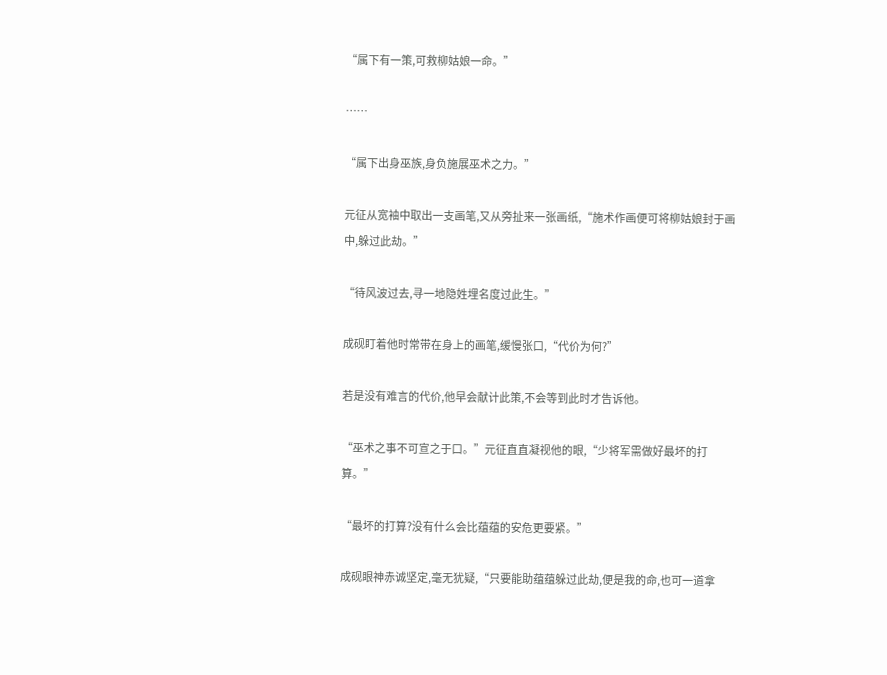“属下有一策,可救柳姑娘一命。”

……

“属下出身巫族,身负施展巫术之力。”

元征从宽袖中取出一支画笔,又从旁扯来一张画纸,“施术作画便可将柳姑娘封于画中,躲过此劫。”

“待风波过去,寻一地隐姓埋名度过此生。”

成砚盯着他时常带在身上的画笔,缓慢张口,“代价为何?”

若是没有难言的代价,他早会献计此策,不会等到此时才告诉他。

“巫术之事不可宣之于口。”元征直直凝视他的眼,“少将军需做好最坏的打算。”

“最坏的打算?没有什么会比蕴蕴的安危更要紧。”

成砚眼神赤诚坚定,毫无犹疑,“只要能助蕴蕴躲过此劫,便是我的命,也可一道拿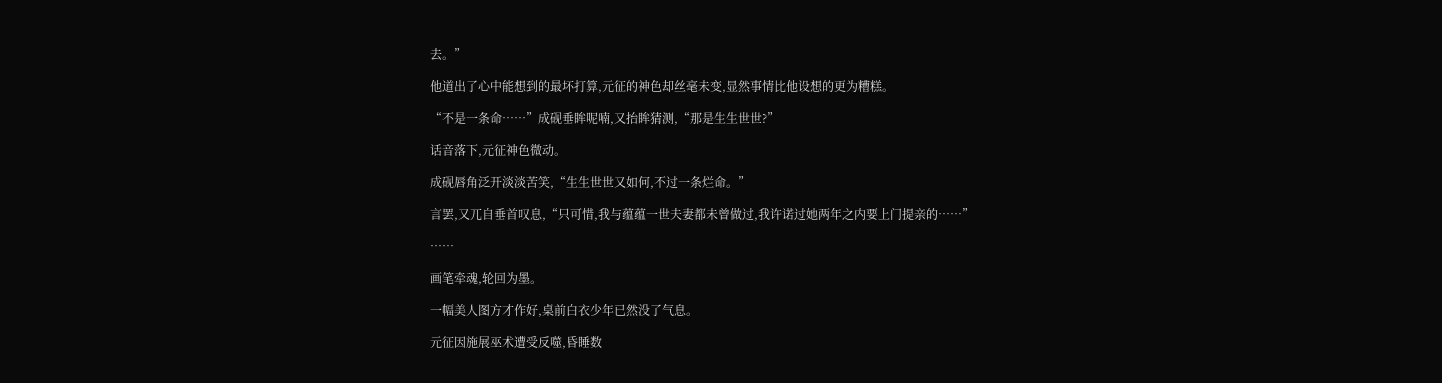去。”

他道出了心中能想到的最坏打算,元征的神色却丝毫未变,显然事情比他设想的更为糟糕。

“不是一条命……”成砚垂眸呢喃,又抬眸猜测,“那是生生世世?”

话音落下,元征神色微动。

成砚唇角泛开淡淡苦笑,“生生世世又如何,不过一条烂命。”

言罢,又兀自垂首叹息,“只可惜,我与蕴蕴一世夫妻都未曾做过,我许诺过她两年之内要上门提亲的……”

……

画笔牵魂,轮回为墨。

一幅美人图方才作好,桌前白衣少年已然没了气息。

元征因施展巫术遭受反噬,昏睡数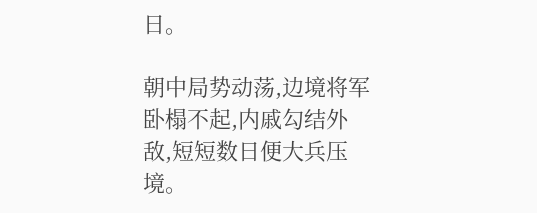日。

朝中局势动荡,边境将军卧榻不起,内戚勾结外敌,短短数日便大兵压境。